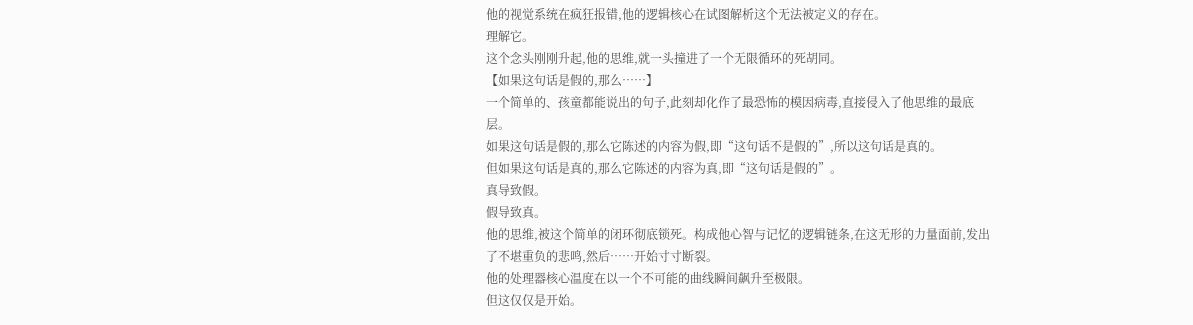他的视觉系统在疯狂报错,他的逻辑核心在试图解析这个无法被定义的存在。
理解它。
这个念头刚刚升起,他的思维,就一头撞进了一个无限循环的死胡同。
【如果这句话是假的,那么……】
一个简单的、孩童都能说出的句子,此刻却化作了最恐怖的模因病毒,直接侵入了他思维的最底层。
如果这句话是假的,那么它陈述的内容为假,即“这句话不是假的”,所以这句话是真的。
但如果这句话是真的,那么它陈述的内容为真,即“这句话是假的”。
真导致假。
假导致真。
他的思维,被这个简单的闭环彻底锁死。构成他心智与记忆的逻辑链条,在这无形的力量面前,发出了不堪重负的悲鸣,然后……开始寸寸断裂。
他的处理器核心温度在以一个不可能的曲线瞬间飙升至极限。
但这仅仅是开始。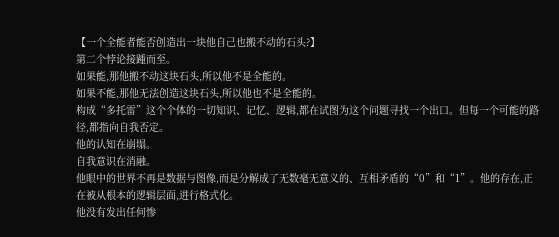【一个全能者能否创造出一块他自己也搬不动的石头?】
第二个悖论接踵而至。
如果能,那他搬不动这块石头,所以他不是全能的。
如果不能,那他无法创造这块石头,所以他也不是全能的。
构成“多托雷”这个个体的一切知识、记忆、逻辑,都在试图为这个问题寻找一个出口。但每一个可能的路径,都指向自我否定。
他的认知在崩塌。
自我意识在消融。
他眼中的世界不再是数据与图像,而是分解成了无数毫无意义的、互相矛盾的“0”和“1”。他的存在,正在被从根本的逻辑层面,进行格式化。
他没有发出任何惨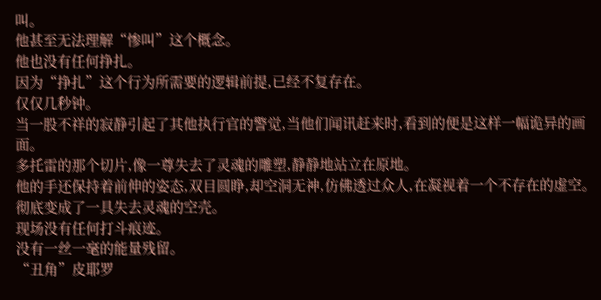叫。
他甚至无法理解“惨叫”这个概念。
他也没有任何挣扎。
因为“挣扎”这个行为所需要的逻辑前提,已经不复存在。
仅仅几秒钟。
当一股不祥的寂静引起了其他执行官的警觉,当他们闻讯赶来时,看到的便是这样一幅诡异的画面。
多托雷的那个切片,像一尊失去了灵魂的雕塑,静静地站立在原地。
他的手还保持着前伸的姿态,双目圆睁,却空洞无神,仿佛透过众人,在凝视着一个不存在的虚空。
彻底变成了一具失去灵魂的空壳。
现场没有任何打斗痕迹。
没有一丝一毫的能量残留。
“丑角”皮耶罗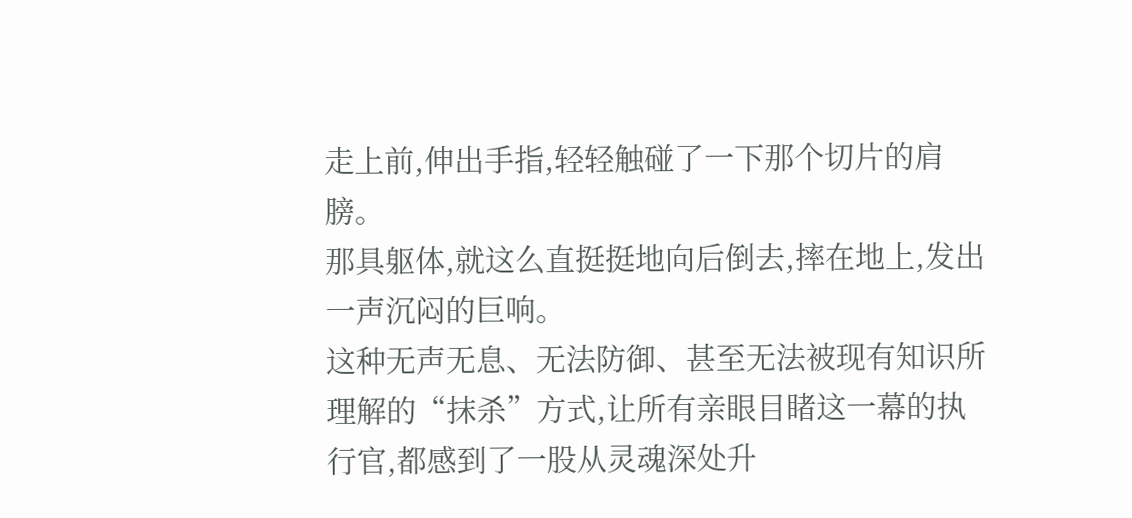走上前,伸出手指,轻轻触碰了一下那个切片的肩膀。
那具躯体,就这么直挺挺地向后倒去,摔在地上,发出一声沉闷的巨响。
这种无声无息、无法防御、甚至无法被现有知识所理解的“抹杀”方式,让所有亲眼目睹这一幕的执行官,都感到了一股从灵魂深处升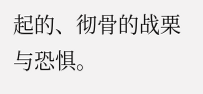起的、彻骨的战栗与恐惧。